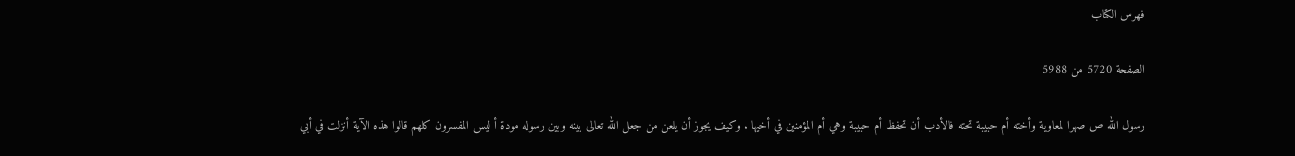فهرس الكتاب

الصفحة 5720 من 5988

رسول الله ص صهرا لمعاوية وأخته أم حبيبة تحته فالأدب أن تحفظ أم حبيبة وهي أم المؤمنين في أخيها . وكيف يجوز أن يلعن من جعل الله تعالى بينه وبين رسوله مودة أ ليس المفسرون كلهم قالوا هذه الآية أنزلت في أبي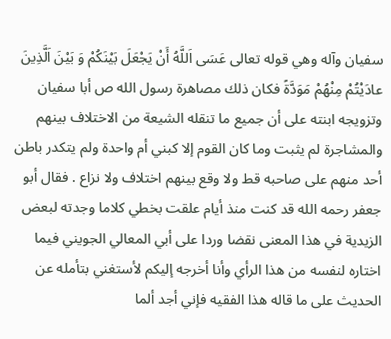سفيان وآله وهي قوله تعالى عَسَى اَللَّهُ أَنْ يَجْعَلَ بَيْنَكُمْ وَ بَيْنَ اَلَّذِينَ عادَيْتُمْ مِنْهُمْ مَوَدَّةً فكان ذلك مصاهرة رسول الله ص أبا سفيان وتزويجه ابنته على أن جميع ما تنقله الشيعة من الاختلاف بينهم والمشاجرة لم يثبت وما كان القوم إلا كبني أم واحدة ولم يتكدر باطن أحد منهم على صاحبه قط ولا وقع بينهم اختلاف ولا نزاع . فقال أبو جعفر رحمه الله قد كنت منذ أيام علقت بخطي كلاما وجدته لبعض الزيدية في هذا المعنى نقضا وردا على أبي المعالي الجويني فيما اختاره لنفسه من هذا الرأي وأنا أخرجه إليكم لأستغني بتأمله عن الحديث على ما قاله هذا الفقيه فإني أجد ألما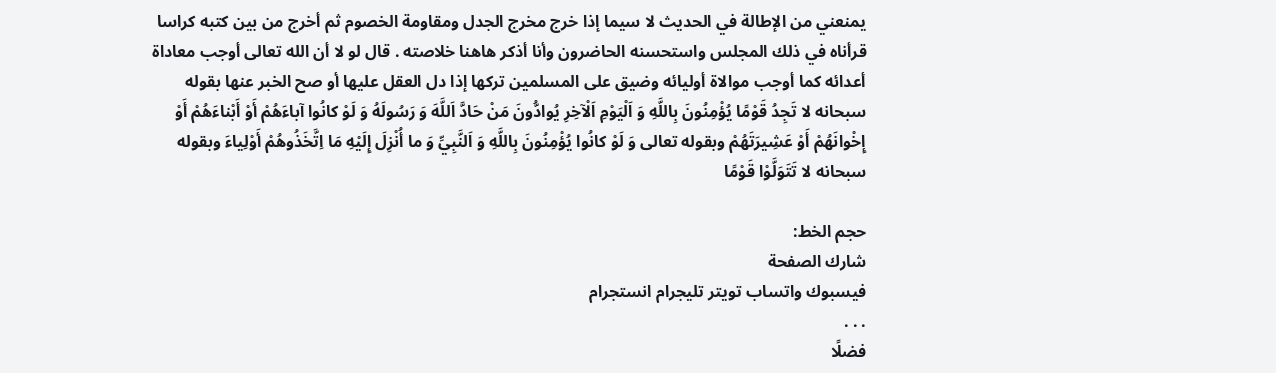يمنعني من الإطالة في الحديث لا سيما إذا خرج مخرج الجدل ومقاومة الخصوم ثم أخرج من بين كتبه كراسا قرأناه في ذلك المجلس واستحسنه الحاضرون وأنا أذكر هاهنا خلاصته . قال لو لا أن الله تعالى أوجب معاداة أعدائه كما أوجب موالاة أوليائه وضيق على المسلمين تركها إذا دل العقل عليها أو صح الخبر عنها بقوله سبحانه لا تَجِدُ قَوْمًا يُؤْمِنُونَ بِاللَّهِ وَ اَلْيَوْمِ اَلْآخِرِ يُوادُّونَ مَنْ حَادَّ اَللَّهَ وَ رَسُولَهُ وَ لَوْ كانُوا آباءَهُمْ أَوْ أَبْناءَهُمْ أَوْ إِخْوانَهُمْ أَوْ عَشِيرَتَهُمْ وبقوله تعالى وَ لَوْ كانُوا يُؤْمِنُونَ بِاللَّهِ وَ اَلنَّبِيِّ وَ ما أُنْزِلَ إِلَيْهِ مَا اِتَّخَذُوهُمْ أَوْلِياءَ وبقوله سبحانه لا تَتَوَلَّوْا قَوْمًا

حجم الخط:
شارك الصفحة
فيسبوك واتساب تويتر تليجرام انستجرام
. . .
فضلًا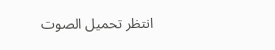انتظر تحميل الصوت